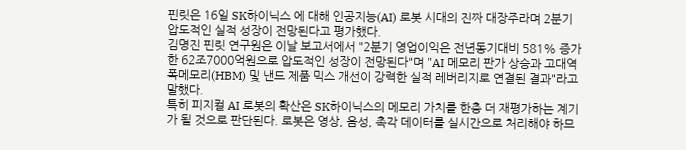핀릿은 16일 SK하이닉스 에 대해 인공지능(AI) 로봇 시대의 진짜 대장주라며 2분기 압도적인 실적 성장이 전망된다고 평가했다.
김명진 핀릿 연구원은 이날 보고서에서 "2분기 영업이익은 전년동기대비 581% 증가한 62조7000억원으로 압도적인 성장이 전망된다"며 "AI 메모리 판가 상승과 고대역폭메모리(HBM) 및 낸드 제품 믹스 개선이 강력한 실적 레버리지로 연결된 결과"라고 말했다.
특히 피지컬 AI 로봇의 확산은 SK하이닉스의 메모리 가치를 한층 더 재평가하는 계기가 될 것으로 판단된다. 로봇은 영상, 음성, 촉각 데이터를 실시간으로 처리해야 하므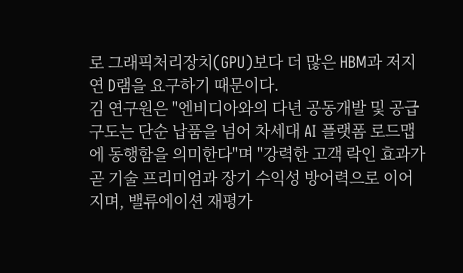로 그래픽처리장치(GPU)보다 더 많은 HBM과 저지연 D램을 요구하기 때문이다.
김 연구원은 "엔비디아와의 다년 공동개발 및 공급 구도는 단순 납품을 넘어 차세대 AI 플랫폼 로드맵에 동행함을 의미한다"며 "강력한 고객 락인 효과가 곧 기술 프리미엄과 장기 수익성 방어력으로 이어지며, 밸류에이션 재평가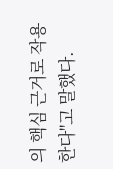의 핵심 근거로 작용한다"고 말했다.